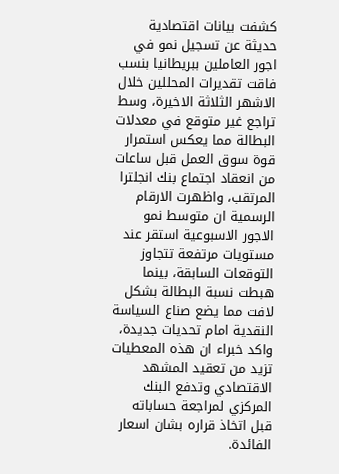كشفت بيانات اقتصادية حديثة عن تسجيل نمو في اجور العاملين ببريطانيا بنسب فاقت تقديرات المحللين خلال الاشهر الثلاثة الاخيرة، وسط تراجع غير متوقع في معدلات البطالة مما يعكس استمرار قوة سوق العمل قبل ساعات من انعقاد اجتماع بنك انجلترا المرتقب، واظهرت الارقام الرسمية ان متوسط نمو الاجور الاسبوعية استقر عند مستويات مرتفعة تتجاوز التوقعات السابقة، بينما هبطت نسبة البطالة بشكل لافت مما يضع صناع السياسة النقدية امام تحديات جديدة، واكد خبراء ان هذه المعطيات تزيد من تعقيد المشهد الاقتصادي وتدفع البنك المركزي لمراجعة حساباته قبل اتخاذ قراره بشان اسعار الفائدة.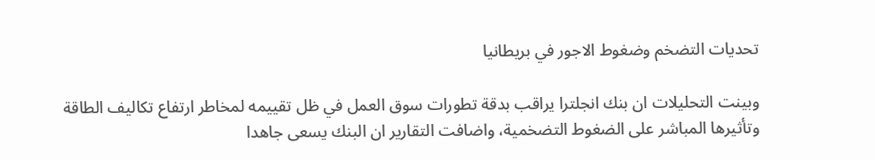تحديات التضخم وضغوط الاجور في بريطانيا

وبينت التحليلات ان بنك انجلترا يراقب بدقة تطورات سوق العمل في ظل تقييمه لمخاطر ارتفاع تكاليف الطاقة وتأثيرها المباشر على الضغوط التضخمية، واضافت التقارير ان البنك يسعى جاهدا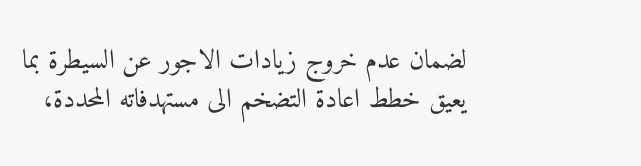لضمان عدم خروج زيادات الاجور عن السيطرة بما يعيق خطط اعادة التضخم الى مستهدفاته المحددة،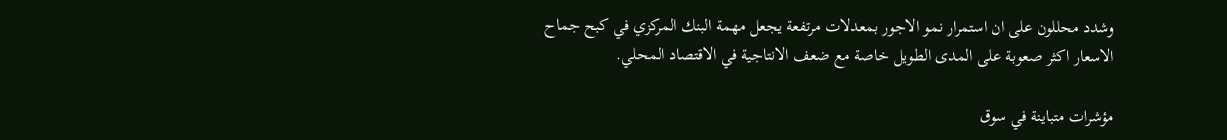وشدد محللون على ان استمرار نمو الاجور بمعدلات مرتفعة يجعل مهمة البنك المركزي في كبح جماح الاسعار اكثر صعوبة على المدى الطويل خاصة مع ضعف الانتاجية في الاقتصاد المحلي.

مؤشرات متباينة في سوق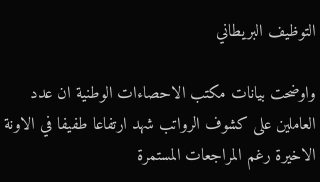التوظيف البريطاني

واوضحت بيانات مكتب الاحصاءات الوطنية ان عدد العاملين على كشوف الرواتب شهد ارتفاعا طفيفا في الاونة الاخيرة رغم المراجعات المستمرة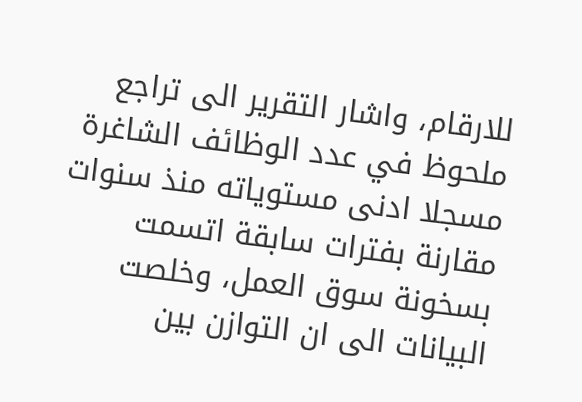للارقام، واشار التقرير الى تراجع ملحوظ في عدد الوظائف الشاغرة مسجلا ادنى مستوياته منذ سنوات مقارنة بفترات سابقة اتسمت بسخونة سوق العمل، وخلصت البيانات الى ان التوازن بين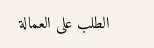الطلب على العمالة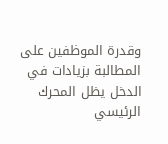وقدرة الموظفين على المطالبة بزيادات في الدخل يظل المحرك الرئيسي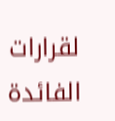لقرارات الفائدة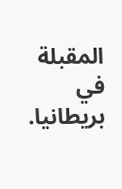المقبلة في بريطانيا.